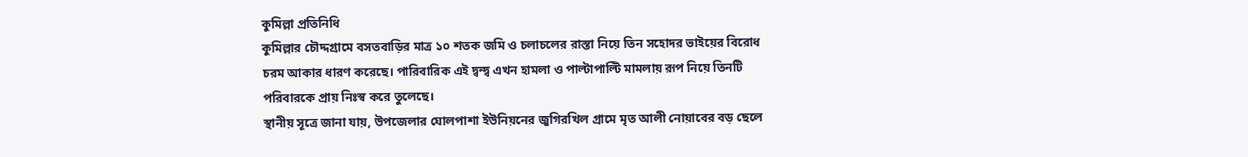কুমিল্লা প্রতিনিধি
কুমিল্লার চৌদ্দগ্রামে বসতবাড়ির মাত্র ১০ শতক জমি ও চলাচলের রাস্তা নিয়ে তিন সহোদর ভাইয়ের বিরোধ চরম আকার ধারণ করেছে। পারিবারিক এই দ্বন্দ্ব এখন হামলা ও পাল্টাপাল্টি মামলায় রূপ নিয়ে তিনটি পরিবারকে প্রায় নিঃস্ব করে তুলেছে।
স্থানীয় সূত্রে জানা যায়, উপজেলার ঘোলপাশা ইউনিয়নের জুগিরখিল গ্রামে মৃত আলী নোয়াবের বড় ছেলে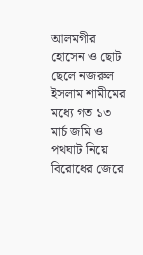আলমগীর হোসেন ও ছোট ছেলে নজরুল ইসলাম শামীমের মধ্যে গত ১৩ মার্চ জমি ও পথঘাট নিয়ে বিরোধের জেরে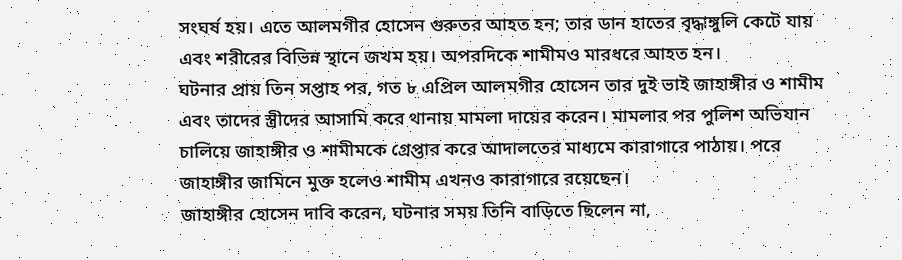সংঘর্ষ হয়। এতে আলমগীর হোসেন গুরুতর আহত হন; তার ডান হাতের বৃদ্ধাঙ্গুলি কেটে যায় এবং শরীরের বিভিন্ন স্থানে জখম হয়। অপরদিকে শামীমও মারধরে আহত হন।
ঘটনার প্রায় তিন সপ্তাহ পর, গত ৮ এপ্রিল আলমগীর হোসেন তার দুই ভাই জাহাঙ্গীর ও শামীম এবং তাদের স্ত্রীদের আসামি করে থানায় মামলা দায়ের করেন। মামলার পর পুলিশ অভিযান চালিয়ে জাহাঙ্গীর ও শামীমকে গ্রেপ্তার করে আদালতের মাধ্যমে কারাগারে পাঠায়। পরে জাহাঙ্গীর জামিনে মুক্ত হলেও শামীম এখনও কারাগারে রয়েছেন।
জাহাঙ্গীর হোসেন দাবি করেন, ঘটনার সময় তিনি বাড়িতে ছিলেন না,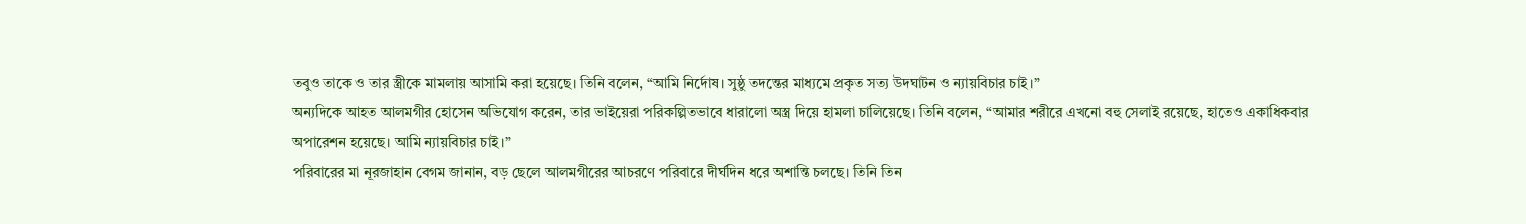তবুও তাকে ও তার স্ত্রীকে মামলায় আসামি করা হয়েছে। তিনি বলেন, “আমি নির্দোষ। সুষ্ঠু তদন্তের মাধ্যমে প্রকৃত সত্য উদঘাটন ও ন্যায়বিচার চাই।”
অন্যদিকে আহত আলমগীর হোসেন অভিযোগ করেন, তার ভাইয়েরা পরিকল্পিতভাবে ধারালো অস্ত্র দিয়ে হামলা চালিয়েছে। তিনি বলেন, “আমার শরীরে এখনো বহু সেলাই রয়েছে, হাতেও একাধিকবার অপারেশন হয়েছে। আমি ন্যায়বিচার চাই।”
পরিবারের মা নূরজাহান বেগম জানান, বড় ছেলে আলমগীরের আচরণে পরিবারে দীর্ঘদিন ধরে অশান্তি চলছে। তিনি তিন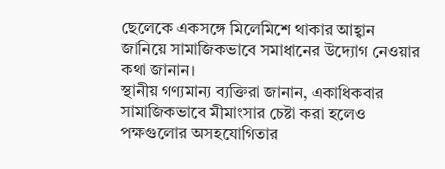ছেলেকে একসঙ্গে মিলেমিশে থাকার আহ্বান জানিয়ে সামাজিকভাবে সমাধানের উদ্যোগ নেওয়ার কথা জানান।
স্থানীয় গণ্যমান্য ব্যক্তিরা জানান, একাধিকবার সামাজিকভাবে মীমাংসার চেষ্টা করা হলেও পক্ষগুলোর অসহযোগিতার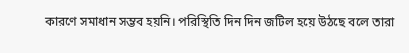কারণে সমাধান সম্ভব হয়নি। পরিস্থিতি দিন দিন জটিল হয়ে উঠছে বলে তারা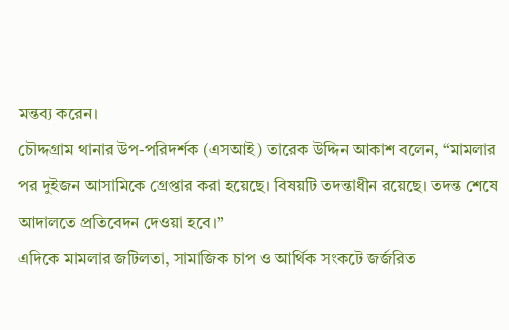মন্তব্য করেন।
চৌদ্দগ্রাম থানার উপ-পরিদর্শক (এসআই) তারেক উদ্দিন আকাশ বলেন, “মামলার পর দুইজন আসামিকে গ্রেপ্তার করা হয়েছে। বিষয়টি তদন্তাধীন রয়েছে। তদন্ত শেষে আদালতে প্রতিবেদন দেওয়া হবে।”
এদিকে মামলার জটিলতা, সামাজিক চাপ ও আর্থিক সংকটে জর্জরিত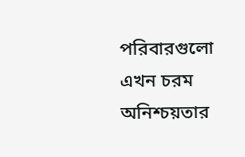পরিবারগুলো এখন চরম অনিশ্চয়তার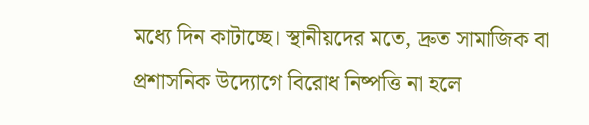মধ্যে দিন কাটাচ্ছে। স্থানীয়দের মতে, দ্রুত সামাজিক বা প্রশাসনিক উদ্যোগে বিরোধ নিষ্পত্তি না হলে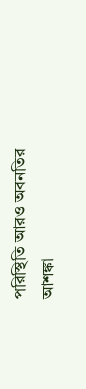পরিস্থিতি আরও অবনতির আশঙ্কা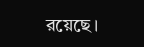রয়েছে।